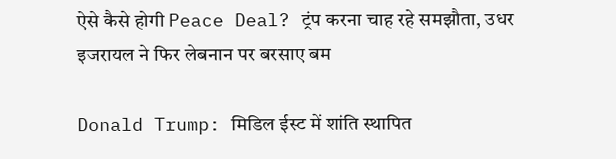ऐसे कैसे होगी Peace Deal? ट्रंप करना चाह रहे समझौता, उधर इजरायल ने फिर लेबनान पर बरसाए बम

Donald Trump: मिडिल ईस्ट में शांति स्थापित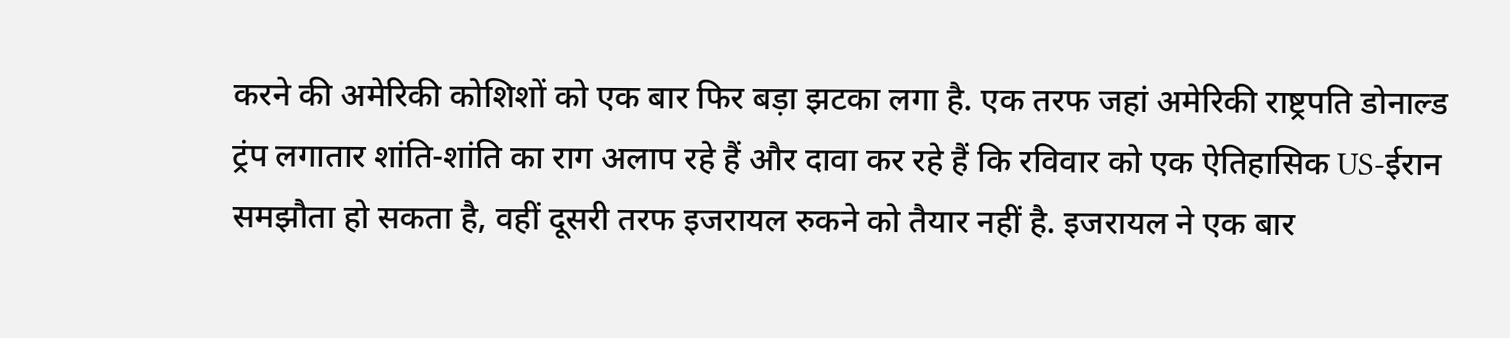करने की अमेरिकी कोशिशों को एक बार फिर बड़ा झटका लगा है. एक तरफ जहां अमेरिकी राष्ट्रपति डोनाल्ड ट्रंप लगातार शांति-शांति का राग अलाप रहे हैं और दावा कर रहे हैं कि रविवार को एक ऐतिहासिक US-ईरान समझौता हो सकता है, वहीं दूसरी तरफ इजरायल रुकने को तैयार नहीं है. इजरायल ने एक बार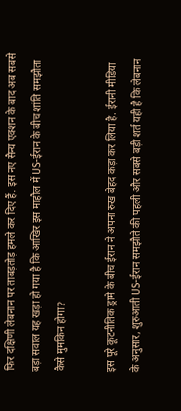फिर दक्षिणी लेबनान पर ताबड़तोड़ हमले कर दिए हैं. इस नए सैन्य एक्शन के बाद अब सबसे बड़ा सवाल यह खड़ा हो गया है कि आखिर इस माहौल में US-ईरान के बीच शांति समझौता कैसे मुमकिन होगा?

इस पूरे कूटनीतिक ड्रामे के बीच ईरान ने अपना रुख बेहद कड़ा कर लिया है. ईरानी मीडिया के अनुसार, शुरुआती US-ईरान समझौते की पहली और सबसे बड़ी शर्त यही है कि लेबनान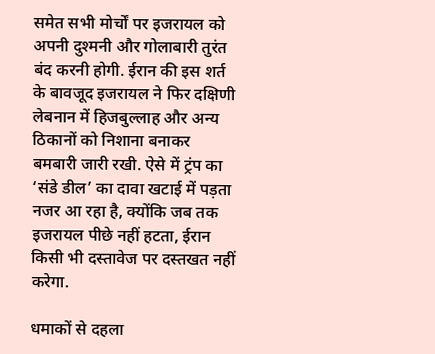समेत सभी मोर्चों पर इजरायल को अपनी दुश्मनी और गोलाबारी तुरंत बंद करनी होगी. ईरान की इस शर्त के बावजूद इजरायल ने फिर दक्षिणी लेबनान में हिजबुल्लाह और अन्य ठिकानों को निशाना बनाकर बमबारी जारी रखी. ऐसे में ट्रंप का ‘संडे डील’ का दावा खटाई में पड़ता नजर आ रहा है, क्योंकि जब तक इजरायल पीछे नहीं हटता, ईरान किसी भी दस्तावेज पर दस्तखत नहीं करेगा.

धमाकों से दहला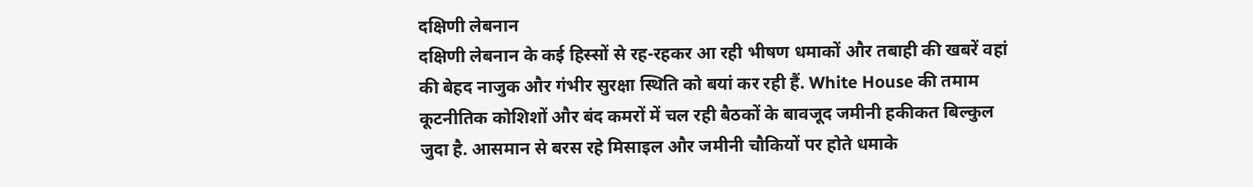दक्षिणी लेबनान
दक्षिणी लेबनान के कई हिस्सों से रह-रहकर आ रही भीषण धमाकों और तबाही की खबरें वहां की बेहद नाजुक और गंभीर सुरक्षा स्थिति को बयां कर रही हैं. White House की तमाम कूटनीतिक कोशिशों और बंद कमरों में चल रही बैठकों के बावजूद जमीनी हकीकत बिल्कुल जुदा है. आसमान से बरस रहे मिसाइल और जमीनी चौकियों पर होते धमाके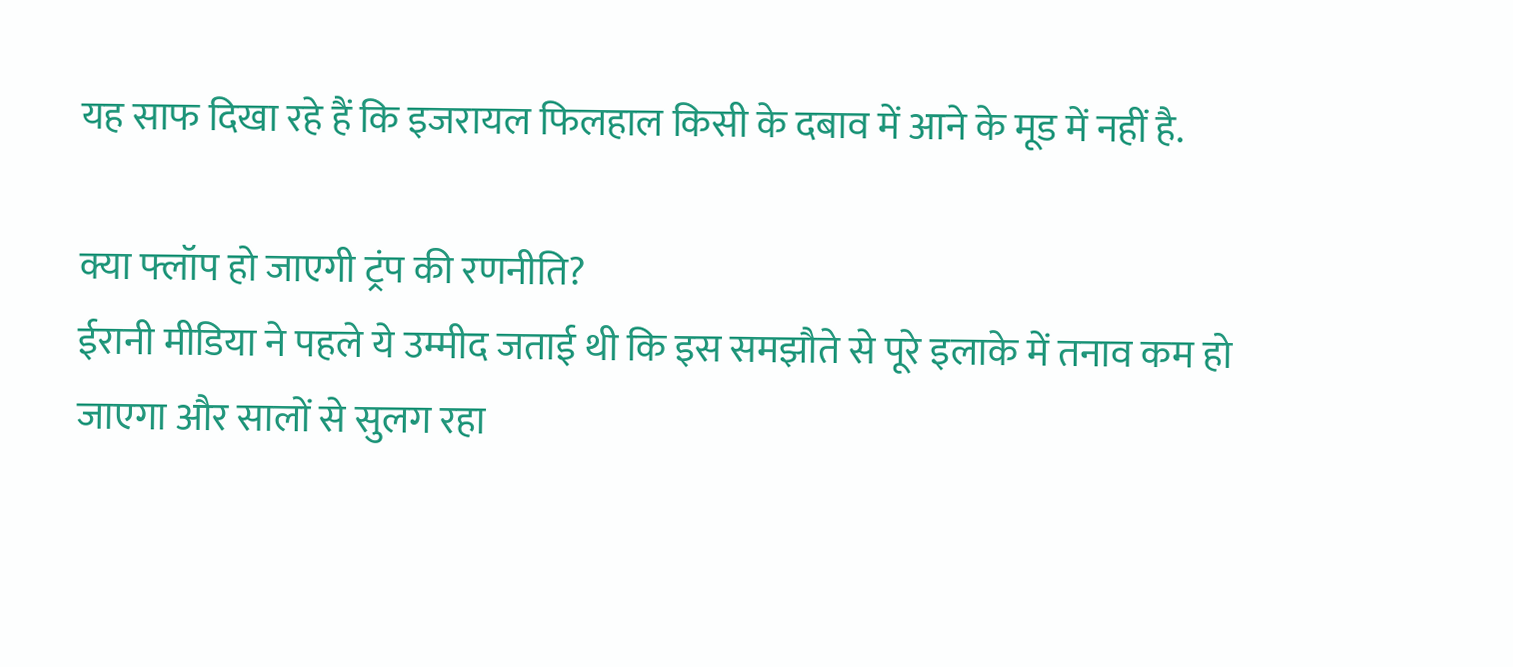यह साफ दिखा रहे हैं कि इजरायल फिलहाल किसी के दबाव में आने के मूड में नहीं है.

क्या फ्लॉप हो जाएगी ट्रंप की रणनीति?
ईरानी मीडिया ने पहले ये उम्मीद जताई थी कि इस समझौते से पूरे इलाके में तनाव कम हो जाएगा और सालों से सुलग रहा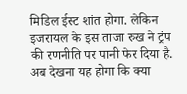मिडिल ईस्ट शांत होगा. लेकिन इजरायल के इस ताजा रुख ने ट्रंप की रणनीति पर पानी फेर दिया है. अब देखना यह होगा कि क्या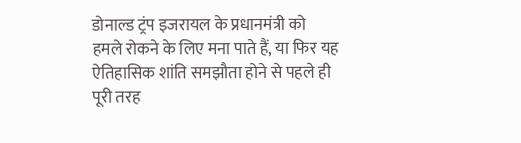डोनाल्ड ट्रंप इजरायल के प्रधानमंत्री को हमले रोकने के लिए मना पाते हैं, या फिर यह ऐतिहासिक शांति समझौता होने से पहले ही पूरी तरह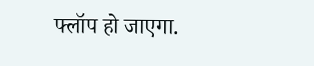फ्लॉप हो जाएगा.